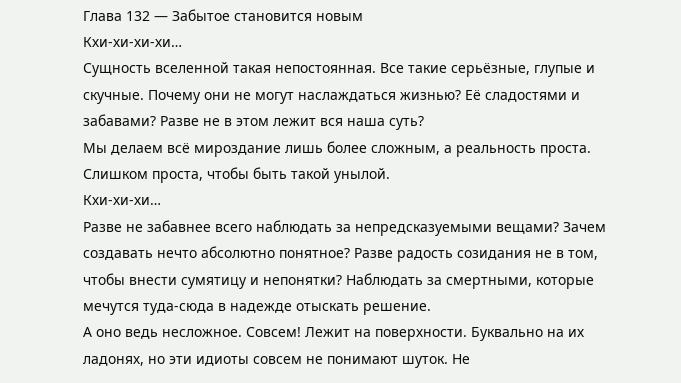Глава 132 — Забытое становится новым
Кхи-хи-хи-хи…
Сущность вселенной такая непостоянная. Все такие серьёзные, глупые и скучные. Почему они не могут наслаждаться жизнью? Её сладостями и забавами? Разве не в этом лежит вся наша суть?
Мы делаем всё мироздание лишь более сложным, а реальность проста. Слишком проста, чтобы быть такой унылой.
Кхи-хи-хи…
Разве не забавнее всего наблюдать за непредсказуемыми вещами? Зачем создавать нечто абсолютно понятное? Разве радость созидания не в том, чтобы внести сумятицу и непонятки? Наблюдать за смертными, которые мечутся туда-сюда в надежде отыскать решение.
А оно ведь несложное. Совсем! Лежит на поверхности. Буквально на их ладонях, но эти идиоты совсем не понимают шуток. Не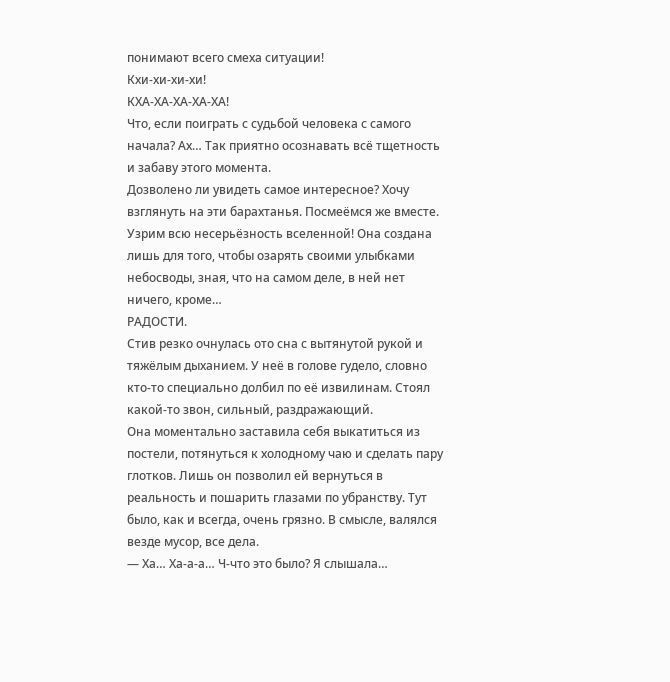понимают всего смеха ситуации!
Кхи-хи-хи-хи!
КХА-ХА-ХА-ХА-ХА!
Что, если поиграть с судьбой человека с самого начала? Ах… Так приятно осознавать всё тщетность и забаву этого момента.
Дозволено ли увидеть самое интересное? Хочу взглянуть на эти барахтанья. Посмеёмся же вместе. Узрим всю несерьёзность вселенной! Она создана лишь для того, чтобы озарять своими улыбками небосводы, зная, что на самом деле, в ней нет ничего, кроме…
РАДОСТИ.
Стив резко очнулась ото сна с вытянутой рукой и тяжёлым дыханием. У неё в голове гудело, словно кто-то специально долбил по её извилинам. Стоял какой-то звон, сильный, раздражающий.
Она моментально заставила себя выкатиться из постели, потянуться к холодному чаю и сделать пару глотков. Лишь он позволил ей вернуться в реальность и пошарить глазами по убранству. Тут было, как и всегда, очень грязно. В смысле, валялся везде мусор, все дела.
— Ха… Ха-а-а… Ч-что это было? Я слышала…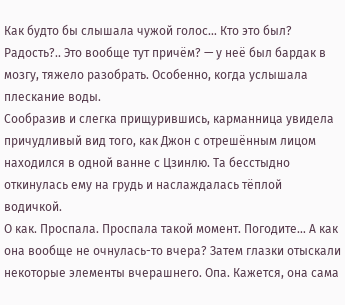Как будто бы слышала чужой голос… Кто это был? Радость?.. Это вообще тут причём? — у неё был бардак в мозгу, тяжело разобрать. Особенно, когда услышала плескание воды.
Сообразив и слегка прищурившись, карманница увидела причудливый вид того, как Джон с отрешённым лицом находился в одной ванне с Цзинлю. Та бесстыдно откинулась ему на грудь и наслаждалась тёплой водичкой.
О как. Проспала. Проспала такой момент. Погодите… А как она вообще не очнулась-то вчера? Затем глазки отыскали некоторые элементы вчерашнего. Опа. Кажется, она сама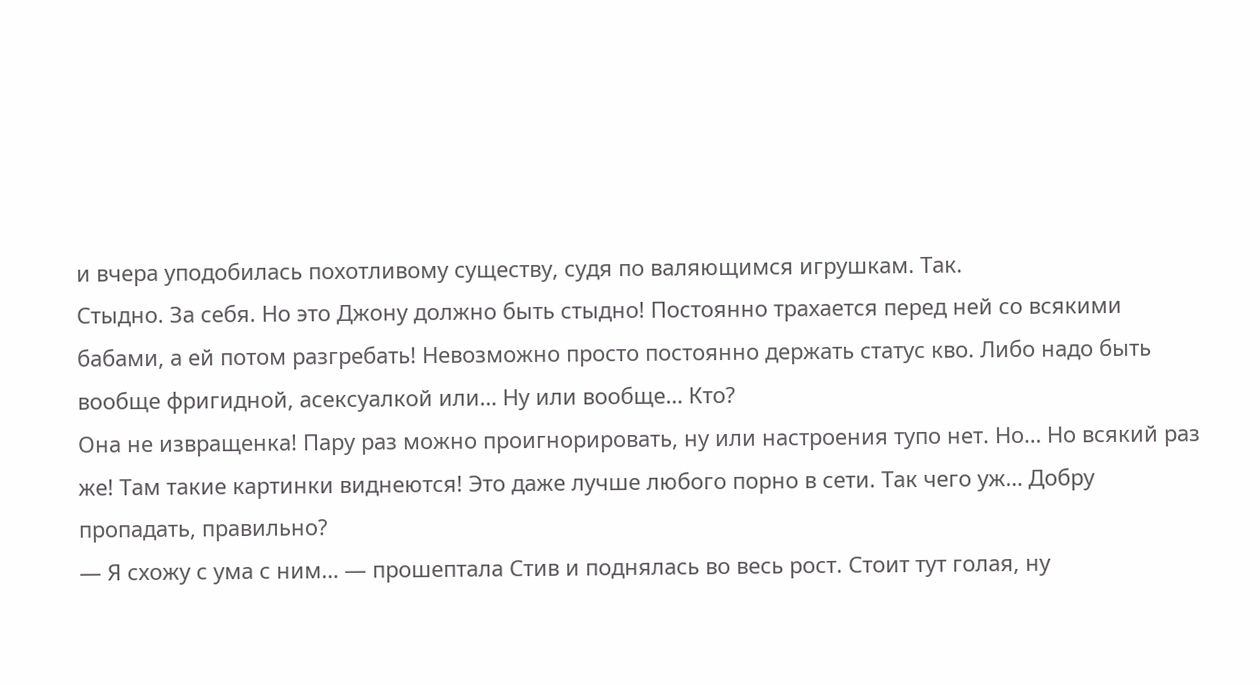и вчера уподобилась похотливому существу, судя по валяющимся игрушкам. Так.
Стыдно. За себя. Но это Джону должно быть стыдно! Постоянно трахается перед ней со всякими бабами, а ей потом разгребать! Невозможно просто постоянно держать статус кво. Либо надо быть вообще фригидной, асексуалкой или… Ну или вообще… Кто?
Она не извращенка! Пару раз можно проигнорировать, ну или настроения тупо нет. Но… Но всякий раз же! Там такие картинки виднеются! Это даже лучше любого порно в сети. Так чего уж… Добру пропадать, правильно?
— Я схожу с ума с ним… — прошептала Стив и поднялась во весь рост. Стоит тут голая, ну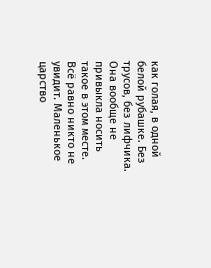как голая, в одной белой рубашке. Без трусов, без лифчика. Она вообще не привыкла носить такое в этом месте. Всё равно никто не увидит. Маленькое царство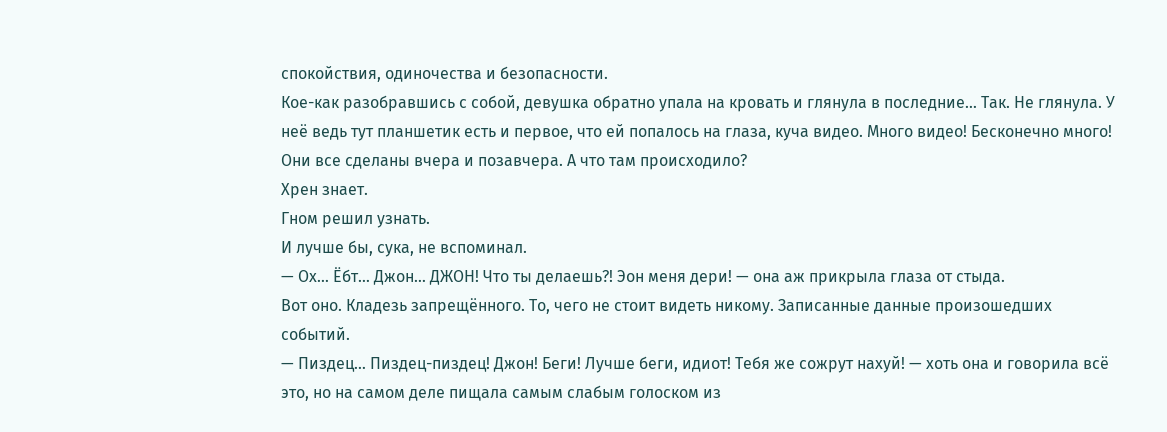спокойствия, одиночества и безопасности.
Кое-как разобравшись с собой, девушка обратно упала на кровать и глянула в последние… Так. Не глянула. У неё ведь тут планшетик есть и первое, что ей попалось на глаза, куча видео. Много видео! Бесконечно много! Они все сделаны вчера и позавчера. А что там происходило?
Хрен знает.
Гном решил узнать.
И лучше бы, сука, не вспоминал.
— Ох… Ёбт… Джон… ДЖОН! Что ты делаешь?! Эон меня дери! — она аж прикрыла глаза от стыда.
Вот оно. Кладезь запрещённого. То, чего не стоит видеть никому. Записанные данные произошедших событий.
— Пиздец… Пиздец-пиздец! Джон! Беги! Лучше беги, идиот! Тебя же сожрут нахуй! — хоть она и говорила всё это, но на самом деле пищала самым слабым голоском из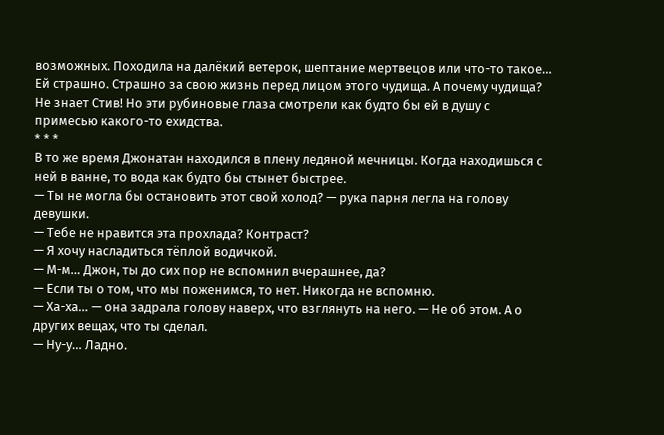возможных. Походила на далёкий ветерок, шептание мертвецов или что-то такое…
Ей страшно. Страшно за свою жизнь перед лицом этого чудища. А почему чудища? Не знает Стив! Но эти рубиновые глаза смотрели как будто бы ей в душу с примесью какого-то ехидства.
* * *
В то же время Джонатан находился в плену ледяной мечницы. Когда находишься с ней в ванне, то вода как будто бы стынет быстрее.
— Ты не могла бы остановить этот свой холод? — рука парня легла на голову девушки.
— Тебе не нравится эта прохлада? Контраст?
— Я хочу насладиться тёплой водичкой.
— М-м… Джон, ты до сих пор не вспомнил вчерашнее, да?
— Если ты о том, что мы поженимся, то нет. Никогда не вспомню.
— Ха-ха… — она задрала голову наверх, что взглянуть на него. — Не об этом. А о других вещах, что ты сделал.
— Ну-у… Ладно.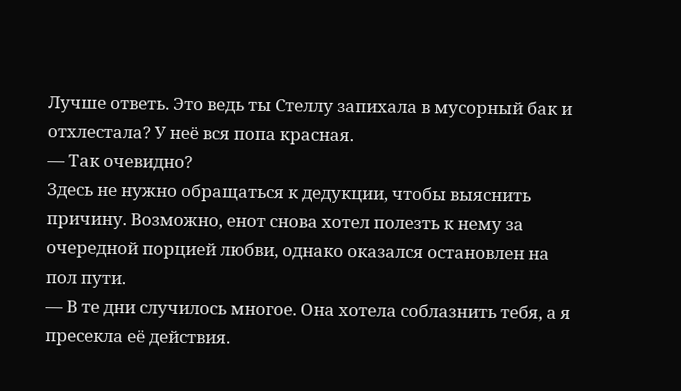Лучше ответь. Это ведь ты Стеллу запихала в мусорный бак и отхлестала? У неё вся попа красная.
— Так очевидно?
Здесь не нужно обращаться к дедукции, чтобы выяснить причину. Возможно, енот снова хотел полезть к нему за очередной порцией любви, однако оказался остановлен на пол пути.
— В те дни случилось многое. Она хотела соблазнить тебя, а я пресекла её действия.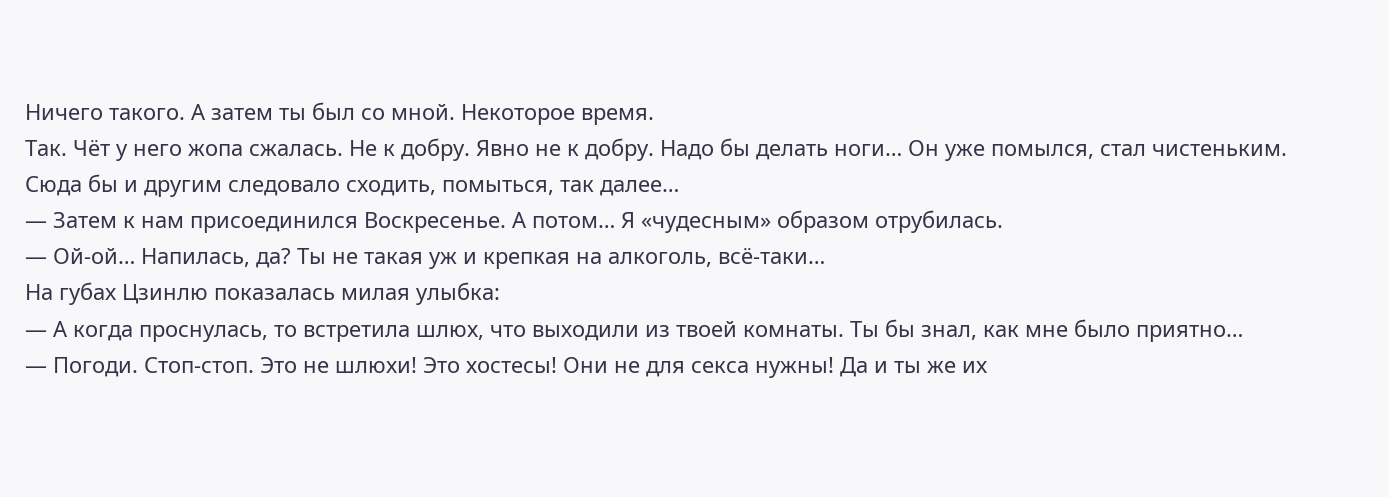Ничего такого. А затем ты был со мной. Некоторое время.
Так. Чёт у него жопа сжалась. Не к добру. Явно не к добру. Надо бы делать ноги… Он уже помылся, стал чистеньким. Сюда бы и другим следовало сходить, помыться, так далее…
— Затем к нам присоединился Воскресенье. А потом… Я «чудесным» образом отрубилась.
— Ой-ой… Напилась, да? Ты не такая уж и крепкая на алкоголь, всё-таки…
На губах Цзинлю показалась милая улыбка:
— А когда проснулась, то встретила шлюх, что выходили из твоей комнаты. Ты бы знал, как мне было приятно…
— Погоди. Стоп-стоп. Это не шлюхи! Это хостесы! Они не для секса нужны! Да и ты же их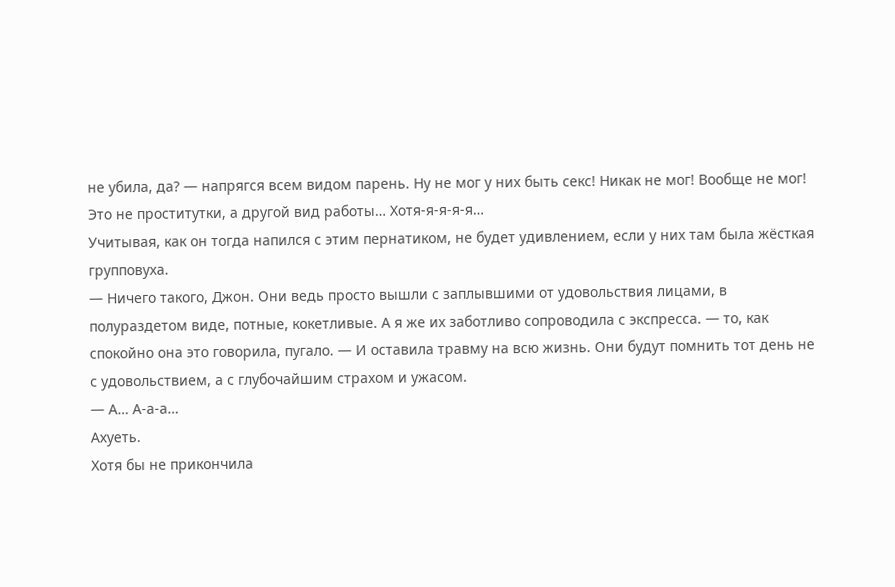не убила, да? — напрягся всем видом парень. Ну не мог у них быть секс! Никак не мог! Вообще не мог! Это не проститутки, а другой вид работы… Хотя-я-я-я-я…
Учитывая, как он тогда напился с этим пернатиком, не будет удивлением, если у них там была жёсткая групповуха.
— Ничего такого, Джон. Они ведь просто вышли с заплывшими от удовольствия лицами, в полураздетом виде, потные, кокетливые. А я же их заботливо сопроводила с экспресса. — то, как спокойно она это говорила, пугало. — И оставила травму на всю жизнь. Они будут помнить тот день не с удовольствием, а с глубочайшим страхом и ужасом.
— А… А-а-а…
Ахуеть.
Хотя бы не прикончила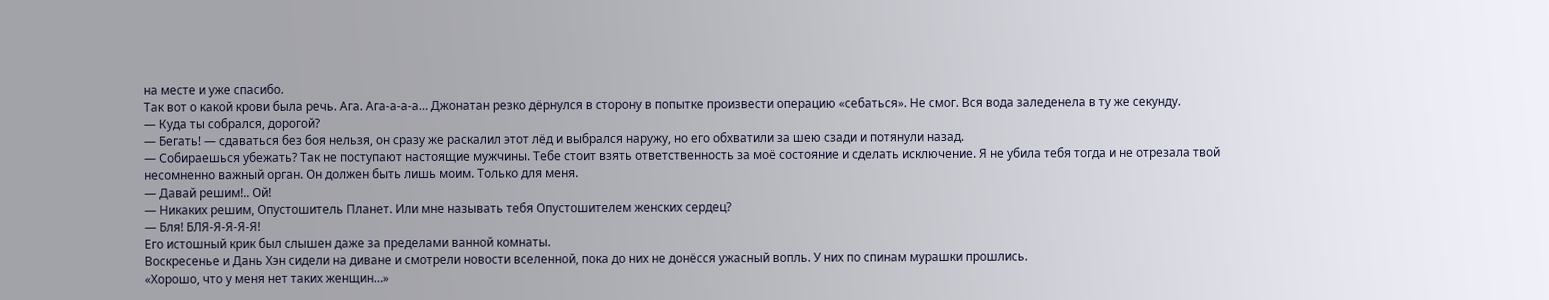на месте и уже спасибо.
Так вот о какой крови была речь. Ага. Ага-а-а-а… Джонатан резко дёрнулся в сторону в попытке произвести операцию «себаться». Не смог. Вся вода заледенела в ту же секунду.
— Куда ты собрался, дорогой?
— Бегать! — сдаваться без боя нельзя, он сразу же раскалил этот лёд и выбрался наружу, но его обхватили за шею сзади и потянули назад.
— Собираешься убежать? Так не поступают настоящие мужчины. Тебе стоит взять ответственность за моё состояние и сделать исключение. Я не убила тебя тогда и не отрезала твой несомненно важный орган. Он должен быть лишь моим. Только для меня.
— Давай решим!.. Ой!
— Никаких решим, Опустошитель Планет. Или мне называть тебя Опустошителем женских сердец?
— Бля! БЛЯ-Я-Я-Я-Я!
Его истошный крик был слышен даже за пределами ванной комнаты.
Воскресенье и Дань Хэн сидели на диване и смотрели новости вселенной, пока до них не донёсся ужасный вопль. У них по спинам мурашки прошлись.
«Хорошо, что у меня нет таких женщин…»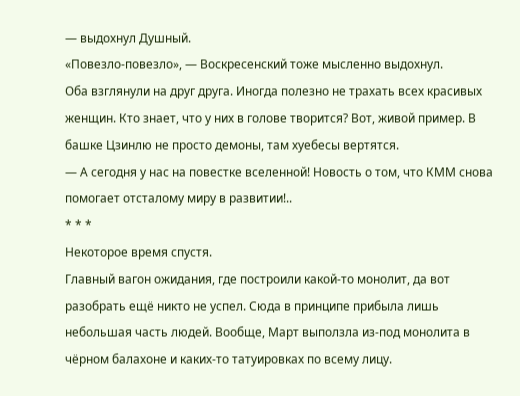— выдохнул Душный.
«Повезло-повезло», — Воскресенский тоже мысленно выдохнул.
Оба взглянули на друг друга. Иногда полезно не трахать всех красивых женщин. Кто знает, что у них в голове творится? Вот, живой пример. В башке Цзинлю не просто демоны, там хуебесы вертятся.
— А сегодня у нас на повестке вселенной! Новость о том, что КММ снова помогает отсталому миру в развитии!..
* * *
Некоторое время спустя.
Главный вагон ожидания, где построили какой-то монолит, да вот разобрать ещё никто не успел. Сюда в принципе прибыла лишь небольшая часть людей. Вообще, Март выползла из-под монолита в чёрном балахоне и каких-то татуировках по всему лицу.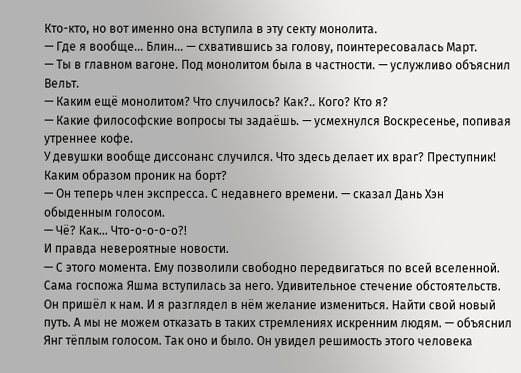Кто-кто, но вот именно она вступила в эту секту монолита.
— Где я вообще… Блин… — схватившись за голову, поинтересовалась Март.
— Ты в главном вагоне. Под монолитом была в частности. — услужливо объяснил Вельт.
— Каким ещё монолитом? Что случилось? Как?.. Кого? Кто я?
— Какие философские вопросы ты задаёшь. — усмехнулся Воскресенье, попивая утреннее кофе.
У девушки вообще диссонанс случился. Что здесь делает их враг? Преступник! Каким образом проник на борт?
— Он теперь член экспресса. С недавнего времени. — сказал Дань Хэн обыденным голосом.
— Чё? Как… Что-о-о-о-о?!
И правда невероятные новости.
— С этого момента. Ему позволили свободно передвигаться по всей вселенной. Сама госпожа Яшма вступилась за него. Удивительное стечение обстоятельств. Он пришёл к нам. И я разглядел в нём желание измениться. Найти свой новый путь. А мы не можем отказать в таких стремлениях искренним людям. — объяснил Янг тёплым голосом. Так оно и было. Он увидел решимость этого человека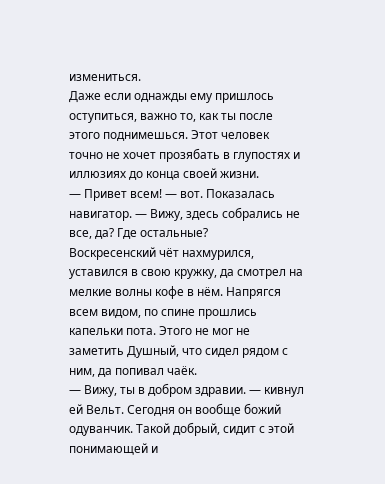измениться.
Даже если однажды ему пришлось оступиться, важно то, как ты после этого поднимешься. Этот человек точно не хочет прозябать в глупостях и иллюзиях до конца своей жизни.
— Привет всем! — вот. Показалась навигатор. — Вижу, здесь собрались не все, да? Где остальные?
Воскресенский чёт нахмурился, уставился в свою кружку, да смотрел на мелкие волны кофе в нём. Напрягся всем видом, по спине прошлись капельки пота. Этого не мог не заметить Душный, что сидел рядом с ним, да попивал чаёк.
— Вижу, ты в добром здравии. — кивнул ей Вельт. Сегодня он вообще божий одуванчик. Такой добрый, сидит с этой понимающей и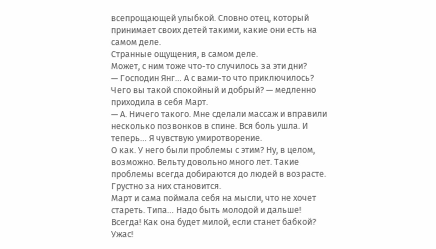всепрощающей улыбкой. Словно отец, который принимает своих детей такими, какие они есть на самом деле.
Странные ощущения, в самом деле.
Может, с ним тоже что-то случилось за эти дни?
— Господин Янг… А с вами-то что приключилось? Чего вы такой спокойный и добрый? — медленно приходила в себя Март.
— А. Ничего такого. Мне сделали массаж и вправили несколько позвонков в спине. Вся боль ушла. И теперь… Я чувствую умиротворение.
О как. У него были проблемы с этим? Ну, в целом, возможно. Вельту довольно много лет. Такие проблемы всегда добираются до людей в возрасте. Грустно за них становится.
Март и сама поймала себя на мысли, что не хочет стареть. Типа… Надо быть молодой и дальше! Всегда! Как она будет милой, если станет бабкой? Ужас!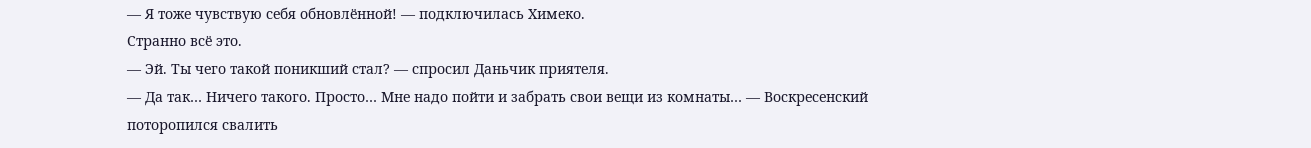— Я тоже чувствую себя обновлённой! — подключилась Химеко.
Странно всё это.
— Эй. Ты чего такой поникший стал? — спросил Даньчик приятеля.
— Да так… Ничего такого. Просто… Мне надо пойти и забрать свои вещи из комнаты… — Воскресенский поторопился свалить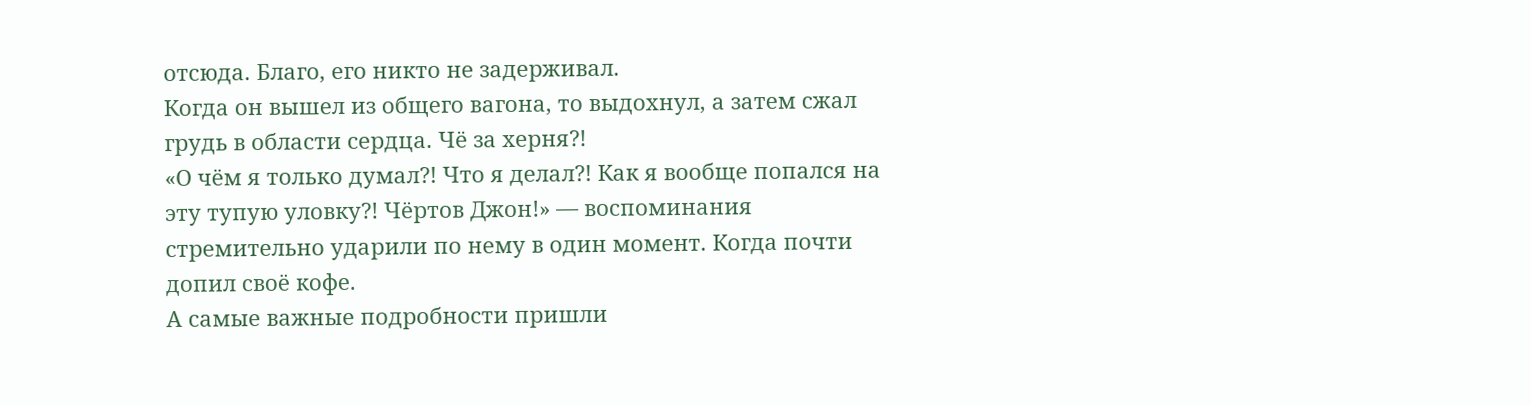отсюда. Благо, его никто не задерживал.
Когда он вышел из общего вагона, то выдохнул, а затем сжал грудь в области сердца. Чё за херня?!
«О чём я только думал?! Что я делал?! Как я вообще попался на эту тупую уловку?! Чёртов Джон!» — воспоминания стремительно ударили по нему в один момент. Когда почти допил своё кофе.
А самые важные подробности пришли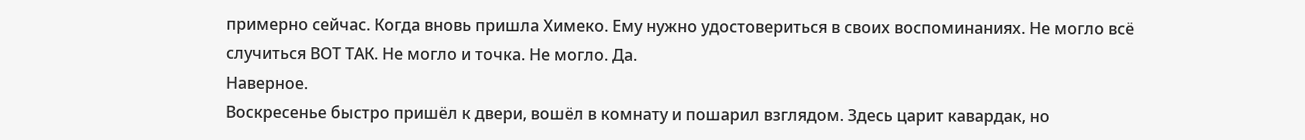примерно сейчас. Когда вновь пришла Химеко. Ему нужно удостовериться в своих воспоминаниях. Не могло всё случиться ВОТ ТАК. Не могло и точка. Не могло. Да.
Наверное.
Воскресенье быстро пришёл к двери, вошёл в комнату и пошарил взглядом. Здесь царит кавардак, но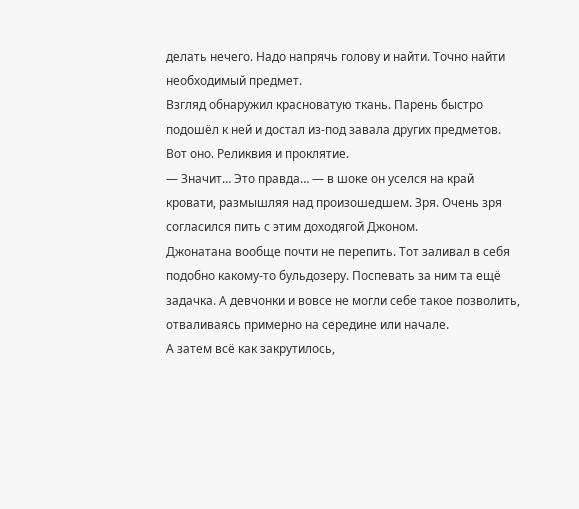делать нечего. Надо напрячь голову и найти. Точно найти необходимый предмет.
Взгляд обнаружил красноватую ткань. Парень быстро подошёл к ней и достал из-под завала других предметов. Вот оно. Реликвия и проклятие.
— Значит… Это правда… — в шоке он уселся на край кровати, размышляя над произошедшем. Зря. Очень зря согласился пить с этим доходягой Джоном.
Джонатана вообще почти не перепить. Тот заливал в себя подобно какому-то бульдозеру. Поспевать за ним та ещё задачка. А девчонки и вовсе не могли себе такое позволить, отваливаясь примерно на середине или начале.
А затем всё как закрутилось,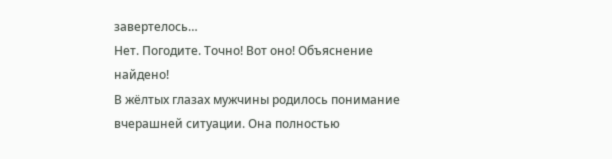завертелось…
Нет. Погодите. Точно! Вот оно! Объяснение найдено!
В жёлтых глазах мужчины родилось понимание вчерашней ситуации. Она полностью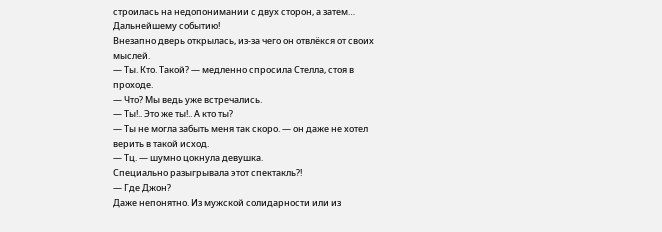строилась на недопонимании с двух сторон, а затем… Дальнейшему событию!
Внезапно дверь открылась, из-за чего он отвлёкся от своих мыслей.
— Ты. Кто. Такой? — медленно спросила Стелла, стоя в проходе.
— Что? Мы ведь уже встречались.
— Ты!.. Это же ты!.. А кто ты?
— Ты не могла забыть меня так скоро. — он даже не хотел верить в такой исход.
— Тц. — шумно цокнула девушка.
Специально разыгрывала этот спектакль?!
— Где Джон?
Даже непонятно. Из мужской солидарности или из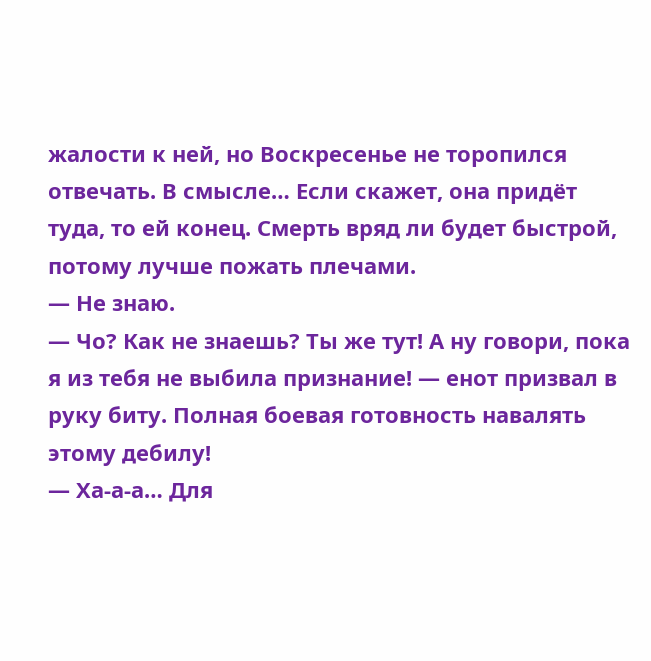жалости к ней, но Воскресенье не торопился отвечать. В смысле… Если скажет, она придёт туда, то ей конец. Смерть вряд ли будет быстрой, потому лучше пожать плечами.
— Не знаю.
— Чо? Как не знаешь? Ты же тут! А ну говори, пока я из тебя не выбила признание! — енот призвал в руку биту. Полная боевая готовность навалять этому дебилу!
— Ха-а-а… Для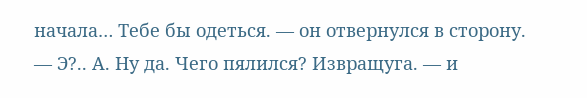начала… Тебе бы одеться. — он отвернулся в сторону.
— Э?.. А. Ну да. Чего пялился? Извращуга. — и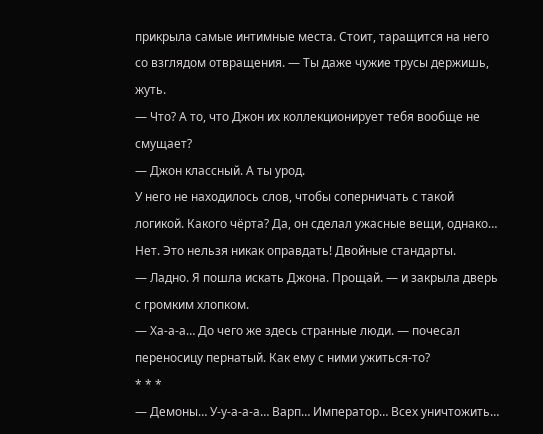прикрыла самые интимные места. Стоит, таращится на него со взглядом отвращения. — Ты даже чужие трусы держишь, жуть.
— Что? А то, что Джон их коллекционирует тебя вообще не смущает?
— Джон классный. А ты урод.
У него не находилось слов, чтобы соперничать с такой логикой. Какого чёрта? Да, он сделал ужасные вещи, однако… Нет. Это нельзя никак оправдать! Двойные стандарты.
— Ладно. Я пошла искать Джона. Прощай. — и закрыла дверь с громким хлопком.
— Ха-а-а… До чего же здесь странные люди. — почесал переносицу пернатый. Как ему с ними ужиться-то?
* * *
— Демоны… У-у-а-а-а… Варп… Император… Всех уничтожить…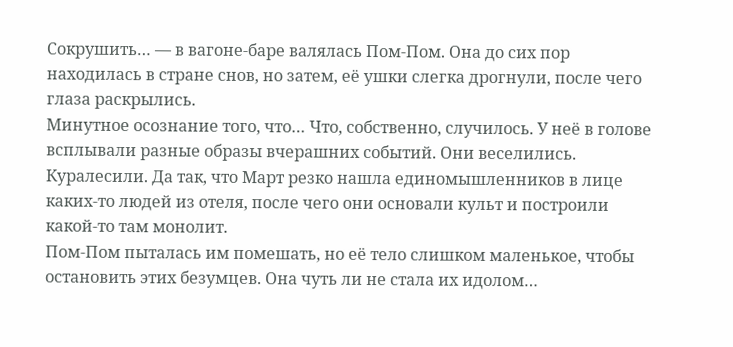Сокрушить… — в вагоне-баре валялась Пом-Пом. Она до сих пор находилась в стране снов, но затем, её ушки слегка дрогнули, после чего глаза раскрылись.
Минутное осознание того, что… Что, собственно, случилось. У неё в голове всплывали разные образы вчерашних событий. Они веселились. Куралесили. Да так, что Март резко нашла единомышленников в лице каких-то людей из отеля, после чего они основали культ и построили какой-то там монолит.
Пом-Пом пыталась им помешать, но её тело слишком маленькое, чтобы остановить этих безумцев. Она чуть ли не стала их идолом…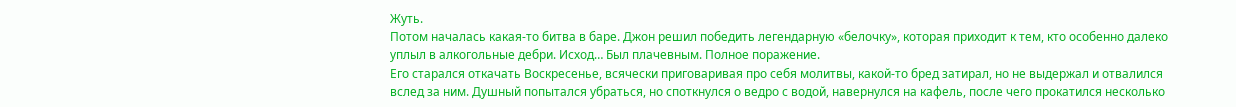Жуть.
Потом началась какая-то битва в баре. Джон решил победить легендарную «белочку», которая приходит к тем, кто особенно далеко уплыл в алкогольные дебри. Исход… Был плачевным. Полное поражение.
Его старался откачать Воскресенье, всячески приговаривая про себя молитвы, какой-то бред затирал, но не выдержал и отвалился вслед за ним. Душный попытался убраться, но споткнулся о ведро с водой, навернулся на кафель, после чего прокатился несколько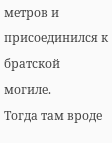метров и присоединился к братской могиле.
Тогда там вроде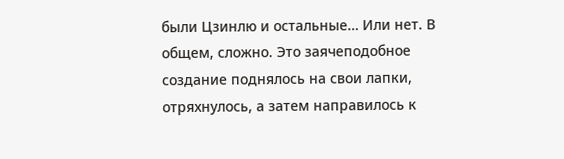были Цзинлю и остальные… Или нет. В общем, сложно. Это заячеподобное создание поднялось на свои лапки, отряхнулось, а затем направилось к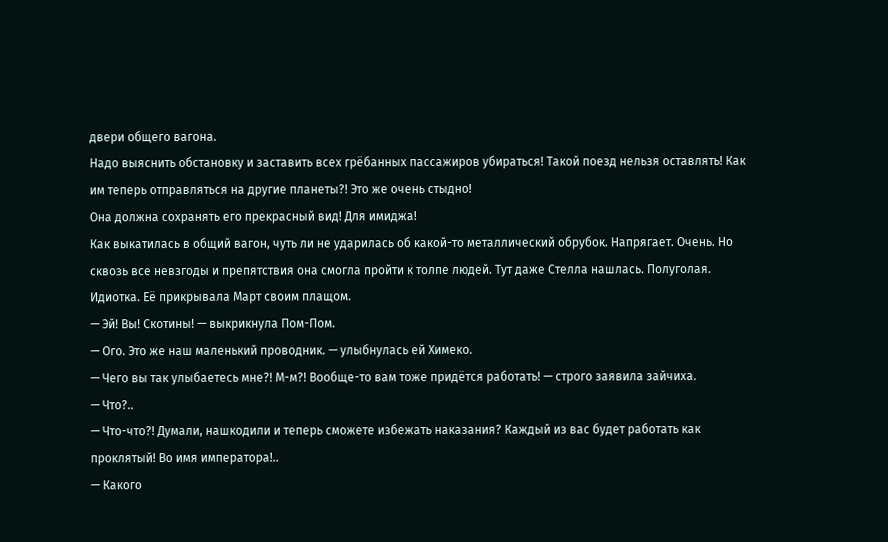двери общего вагона.
Надо выяснить обстановку и заставить всех грёбанных пассажиров убираться! Такой поезд нельзя оставлять! Как им теперь отправляться на другие планеты?! Это же очень стыдно!
Она должна сохранять его прекрасный вид! Для имиджа!
Как выкатилась в общий вагон, чуть ли не ударилась об какой-то металлический обрубок. Напрягает. Очень. Но сквозь все невзгоды и препятствия она смогла пройти к толпе людей. Тут даже Стелла нашлась. Полуголая. Идиотка. Её прикрывала Март своим плащом.
— Эй! Вы! Скотины! — выкрикнула Пом-Пом.
— Ого. Это же наш маленький проводник. — улыбнулась ей Химеко.
— Чего вы так улыбаетесь мне?! М-м?! Вообще-то вам тоже придётся работать! — строго заявила зайчиха.
— Что?..
— Что-что?! Думали, нашкодили и теперь сможете избежать наказания? Каждый из вас будет работать как проклятый! Во имя императора!..
— Какого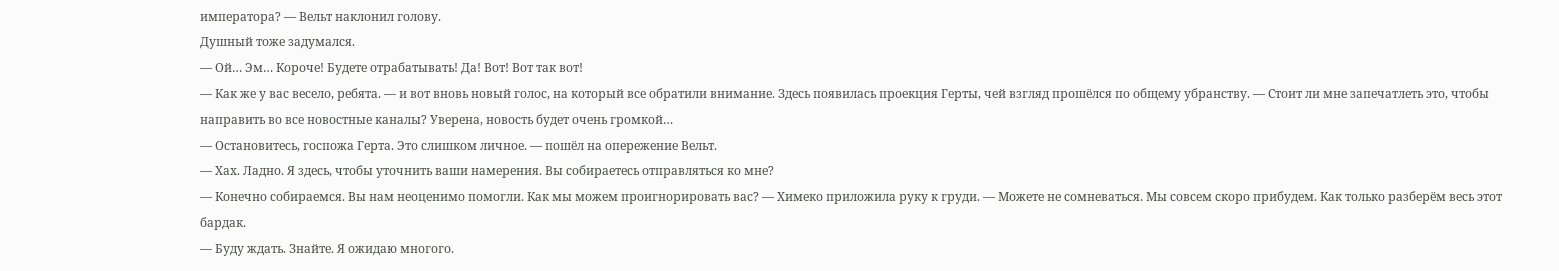императора? — Вельт наклонил голову.
Душный тоже задумался.
— Ой… Эм… Короче! Будете отрабатывать! Да! Вот! Вот так вот!
— Как же у вас весело, ребята. — и вот вновь новый голос, на который все обратили внимание. Здесь появилась проекция Герты, чей взгляд прошёлся по общему убранству. — Стоит ли мне запечатлеть это, чтобы направить во все новостные каналы? Уверена, новость будет очень громкой…
— Остановитесь, госпожа Герта. Это слишком личное. — пошёл на опережение Вельт.
— Хах. Ладно. Я здесь, чтобы уточнить ваши намерения. Вы собираетесь отправляться ко мне?
— Конечно собираемся. Вы нам неоценимо помогли. Как мы можем проигнорировать вас? — Химеко приложила руку к груди. — Можете не сомневаться. Мы совсем скоро прибудем. Как только разберём весь этот бардак.
— Буду ждать. Знайте. Я ожидаю многого.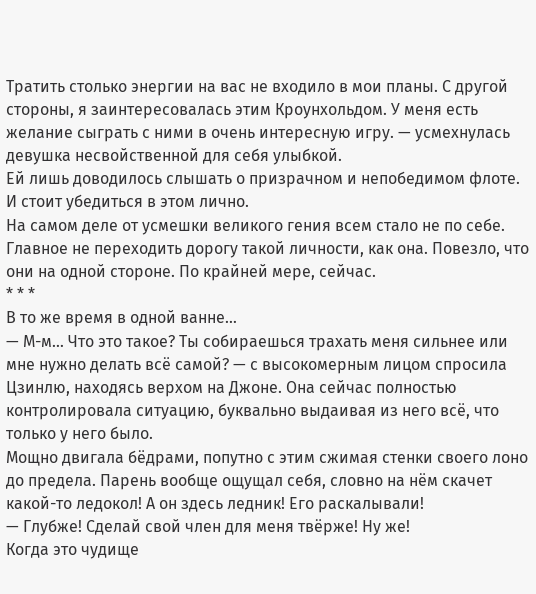Тратить столько энергии на вас не входило в мои планы. С другой стороны, я заинтересовалась этим Кроунхольдом. У меня есть желание сыграть с ними в очень интересную игру. — усмехнулась девушка несвойственной для себя улыбкой.
Ей лишь доводилось слышать о призрачном и непобедимом флоте. И стоит убедиться в этом лично.
На самом деле от усмешки великого гения всем стало не по себе. Главное не переходить дорогу такой личности, как она. Повезло, что они на одной стороне. По крайней мере, сейчас.
* * *
В то же время в одной ванне…
— М-м… Что это такое? Ты собираешься трахать меня сильнее или мне нужно делать всё самой? — с высокомерным лицом спросила Цзинлю, находясь верхом на Джоне. Она сейчас полностью контролировала ситуацию, буквально выдаивая из него всё, что только у него было.
Мощно двигала бёдрами, попутно с этим сжимая стенки своего лоно до предела. Парень вообще ощущал себя, словно на нём скачет какой-то ледокол! А он здесь ледник! Его раскалывали!
— Глубже! Сделай свой член для меня твёрже! Ну же!
Когда это чудище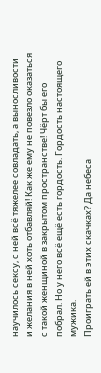научилось сексу, с ней всё тяжелее совладать, а выносливости и желания в ней хоть отбавляй! Как же ему не повезло оказаться с такой женщиной в закрытом пространстве! Чёрт бы его побрал. Но у него всё ещё есть гордость. Гордость настоящего мужика.
Проиграть ей в этих скачках? Да небеса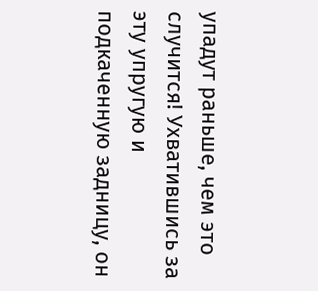упадут раньше, чем это случится! Ухватившись за эту упругую и подкаченную задницу, он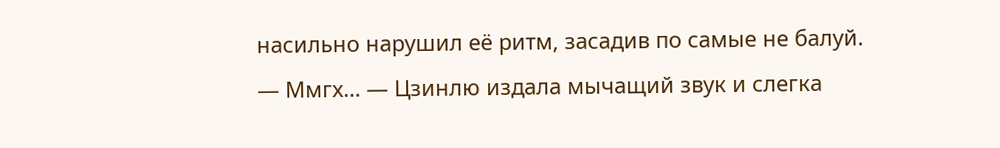насильно нарушил её ритм, засадив по самые не балуй.
— Ммгх… — Цзинлю издала мычащий звук и слегка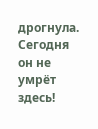дрогнула.
Сегодня он не умрёт здесь!